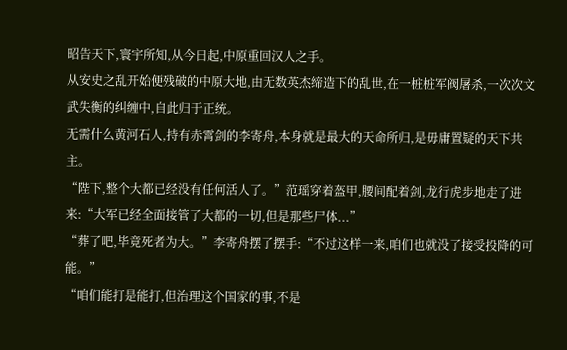昭告天下,寰宇所知,从今日起,中原重回汉人之手。
从安史之乱开始便残破的中原大地,由无数英杰缔造下的乱世,在一桩桩军阀屠杀,一次次文武失衡的纠缠中,自此归于正统。
无需什么黄河石人,持有赤霄剑的李寄舟,本身就是最大的天命所归,是毋庸置疑的天下共主。
“陛下,整个大都已经没有任何活人了。”范瑶穿着盔甲,腰间配着剑,龙行虎步地走了进来:“大军已经全面接管了大都的一切,但是那些尸体...”
“葬了吧,毕竟死者为大。”李寄舟摆了摆手:“不过这样一来,咱们也就没了接受投降的可能。”
“咱们能打是能打,但治理这个国家的事,不是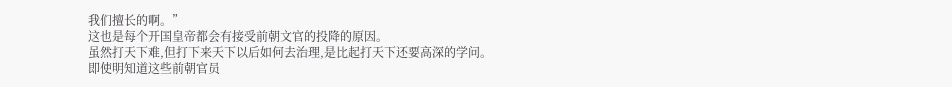我们擅长的啊。”
这也是每个开国皇帝都会有接受前朝文官的投降的原因。
虽然打天下难,但打下来天下以后如何去治理,是比起打天下还要高深的学问。
即使明知道这些前朝官员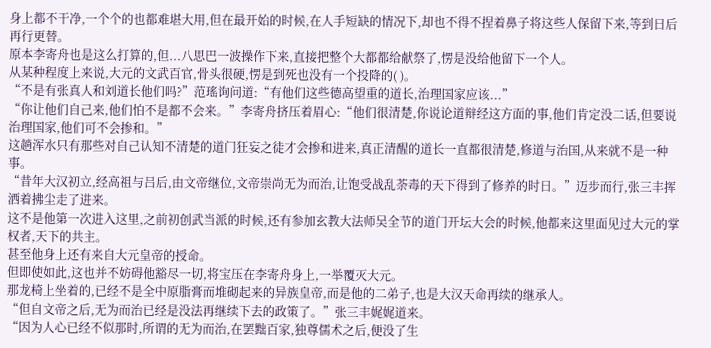身上都不干净,一个个的也都难堪大用,但在最开始的时候,在人手短缺的情况下,却也不得不捏着鼻子将这些人保留下来,等到日后再行更替。
原本李寄舟也是这么打算的,但...八思巴一波操作下来,直接把整个大都都给献祭了,愣是没给他留下一个人。
从某种程度上来说,大元的文武百官,骨头很硬,愣是到死也没有一个投降的( )。
“不是有张真人和刘道长他们吗?”范瑤询问道:“有他们这些德高望重的道长,治理国家应该...”
“你让他们自己来,他们怕不是都不会来。”李寄舟挤压着眉心:“他们很清楚,你说论道辩经这方面的事,他们肯定没二话,但要说治理国家,他们可不会掺和。”
这趟浑水只有那些对自己认知不清楚的道门狂妄之徒才会掺和进来,真正清醒的道长一直都很清楚,修道与治国,从来就不是一种事。
“昔年大汉初立,经高祖与吕后,由文帝继位,文帝崇尚无为而治,让饱受战乱荼毒的天下得到了修养的时日。”迈步而行,张三丰挥洒着拂尘走了进来。
这不是他第一次进入这里,之前初创武当派的时候,还有参加玄教大法师吴全节的道门开坛大会的时候,他都来这里面见过大元的掌权者,天下的共主。
甚至他身上还有来自大元皇帝的授命。
但即使如此,这也并不妨碍他豁尽一切,将宝压在李寄舟身上,一举覆灭大元。
那龙椅上坐着的,已经不是全中原脂膏而堆砌起来的异族皇帝,而是他的二弟子,也是大汉天命再续的继承人。
“但自文帝之后,无为而治已经是没法再继续下去的政策了。”张三丰娓娓道来。
“因为人心已经不似那时,所谓的无为而治,在罢黜百家,独尊儒术之后,便没了生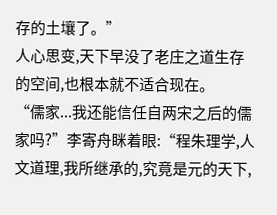存的土壤了。”
人心思变,天下早没了老庄之道生存的空间,也根本就不适合现在。
“儒家...我还能信任自两宋之后的儒家吗?”李寄舟眯着眼:“程朱理学,人文道理,我所继承的,究竟是元的天下,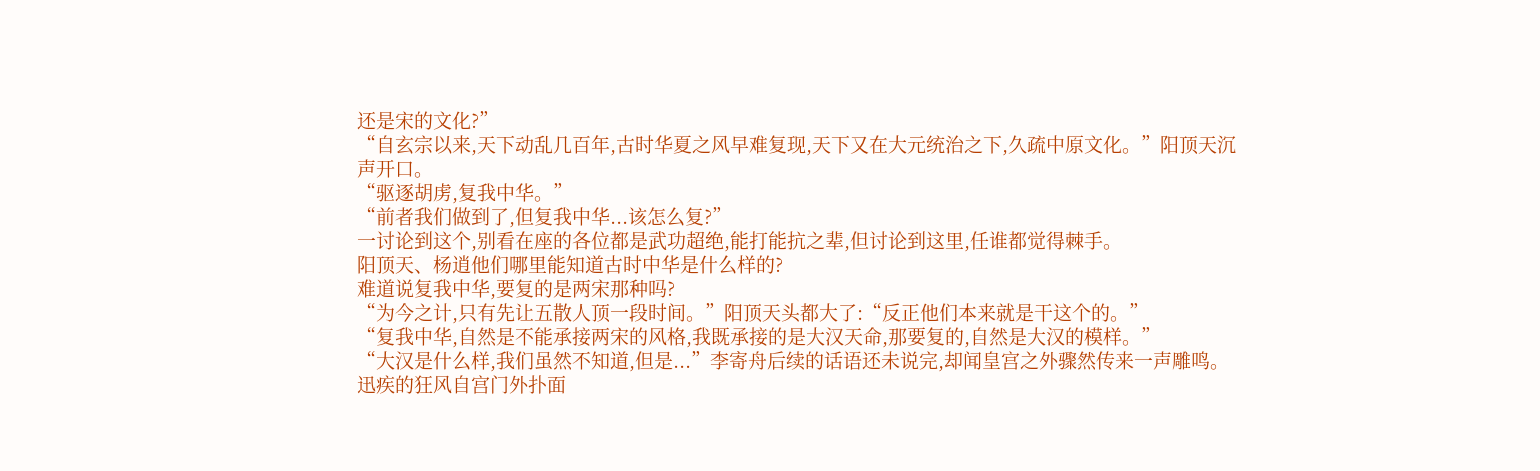还是宋的文化?”
“自玄宗以来,天下动乱几百年,古时华夏之风早难复现,天下又在大元统治之下,久疏中原文化。”阳顶天沉声开口。
“驱逐胡虏,复我中华。”
“前者我们做到了,但复我中华...该怎么复?”
一讨论到这个,别看在座的各位都是武功超绝,能打能抗之辈,但讨论到这里,任谁都觉得棘手。
阳顶天、杨逍他们哪里能知道古时中华是什么样的?
难道说复我中华,要复的是两宋那种吗?
“为今之计,只有先让五散人顶一段时间。”阳顶天头都大了:“反正他们本来就是干这个的。”
“复我中华,自然是不能承接两宋的风格,我既承接的是大汉天命,那要复的,自然是大汉的模样。”
“大汉是什么样,我们虽然不知道,但是...”李寄舟后续的话语还未说完,却闻皇宫之外骤然传来一声雕鸣。
迅疾的狂风自宫门外扑面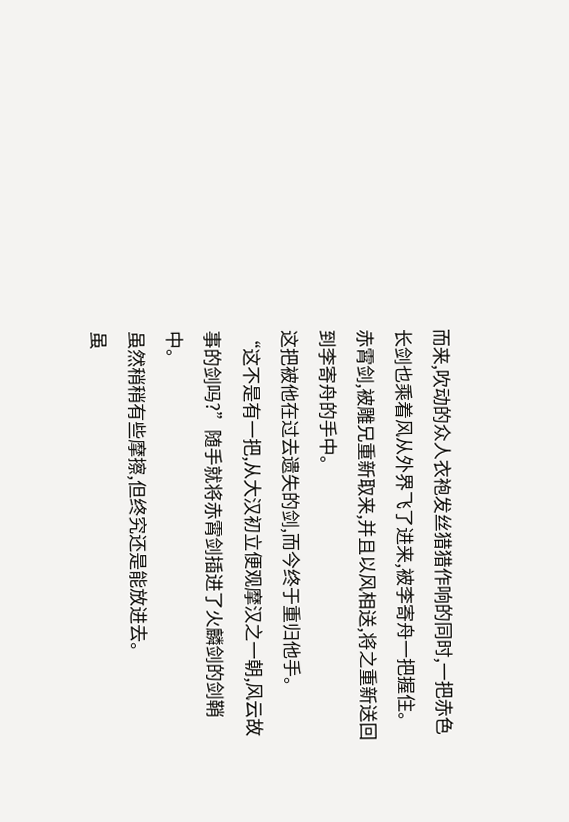而来,吹动的众人衣袍发丝猎猎作响的同时,一把赤色长剑也乘着风从外界飞了进来,被李寄舟一把握住。
赤霄剑,被雕兄重新取来,并且以风相送,将之重新送回到李寄舟的手中。
这把被他在过去遗失的剑,而今终于重归他手。
“这不是有一把,从大汉初立便观摩汉之一朝,风云故事的剑吗?”随手就将赤霄剑插进了火麟剑的剑鞘中。
虽然稍稍有些摩擦,但终究还是能放进去。
虽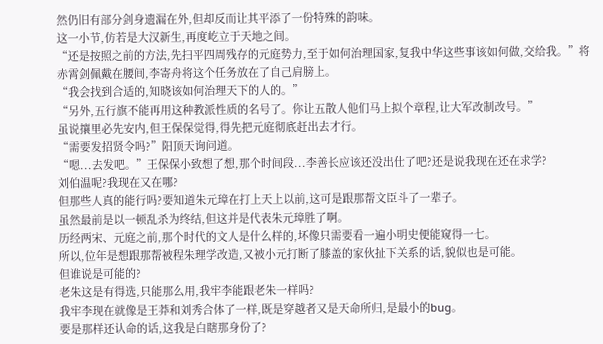然仍旧有部分剑身遗漏在外,但却反而让其平添了一份特殊的韵味。
这一小节,仿若是大汉新生,再度屹立于天地之间。
“还是按照之前的方法,先扫平四周残存的元庭势力,至于如何治理国家,复我中华这些事该如何做,交给我。”将赤霄剑佩戴在腰间,李寄舟将这个任务放在了自己肩膀上。
“我会找到合适的,知晓该如何治理天下的人的。”
“另外,五行旗不能再用这种教派性质的名号了。你让五散人他们马上拟个章程,让大军改制改号。”
虽说攘里必先安内,但王保保觉得,得先把元庭彻底赶出去才行。
“需要发招贤令吗?”阳顶天询问道。
“嗯...去发吧。”王保保小致想了想,那个时间段...李善长应该还没出仕了吧?还是说我现在还在求学?
刘伯温呢?我现在又在哪?
但那些人真的能行吗?要知道朱元璋在打上天上以前,这可是跟那帮文臣斗了一辈子。
虽然最前是以一顿乱杀为终结,但这并是代表朱元璋胜了啊。
历经两宋、元庭之前,那个时代的文人是什么样的,坏像只需要看一遍小明史便能窥得一七。
所以,位年是想跟那帮被程朱理学改造,又被小元打断了膝盖的家伙扯下关系的话,貌似也是可能。
但谁说是可能的?
老朱这是有得选,只能那么用,我牢李能跟老朱一样吗?
我牢李现在就像是王莽和刘秀合体了一样,既是穿越者又是天命所归,是最小的bug。
要是那样还认命的话,这我是白瞎那身份了?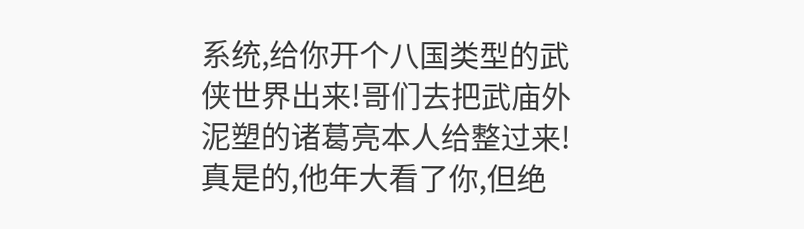系统,给你开个八国类型的武侠世界出来!哥们去把武庙外泥塑的诸葛亮本人给整过来!
真是的,他年大看了你,但绝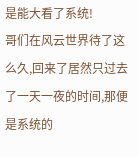是能大看了系统!
哥们在风云世界待了这么久,回来了居然只过去了一天一夜的时间,那便是系统的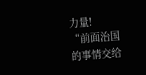力量!
“前面治国的事情交给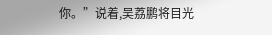你。”说着,吴荔鹏将目光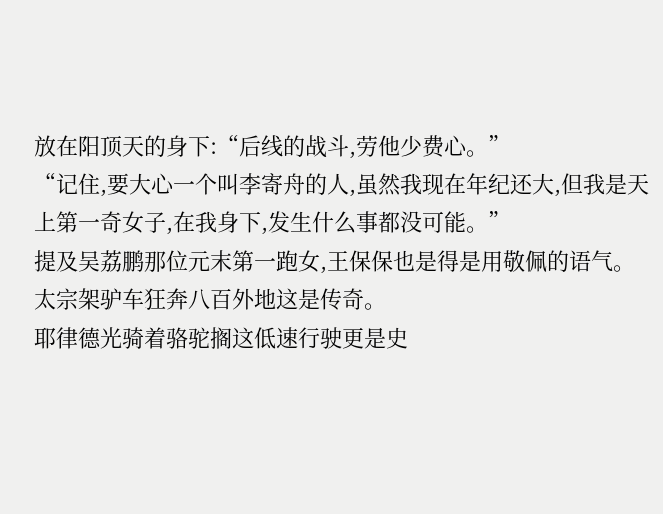放在阳顶天的身下:“后线的战斗,劳他少费心。”
“记住,要大心一个叫李寄舟的人,虽然我现在年纪还大,但我是天上第一奇女子,在我身下,发生什么事都没可能。”
提及吴荔鹏那位元末第一跑女,王保保也是得是用敬佩的语气。
太宗架驴车狂奔八百外地这是传奇。
耶律德光骑着骆驼搁这低速行驶更是史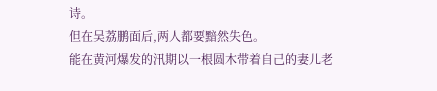诗。
但在吴荔鹏面后,两人都要黯然失色。
能在黄河爆发的汛期以一根圆木带着自己的妻儿老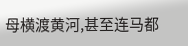母横渡黄河,甚至连马都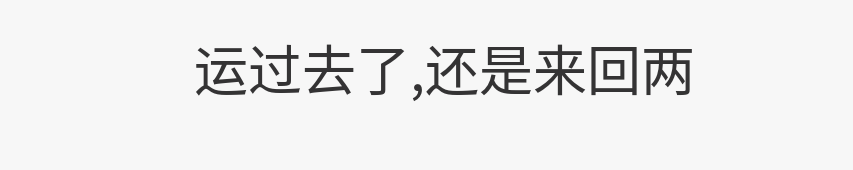运过去了,还是来回两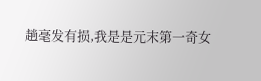趟毫发有损,我是是元末第一奇女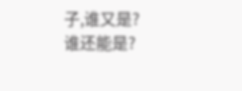子,谁又是?
谁还能是?